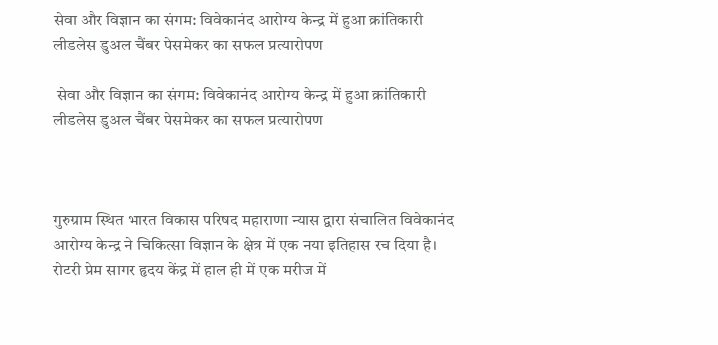सेवा और विज्ञान का संगम: विवेकानंद आरोग्य केन्द्र में हुआ क्रांतिकारी लीडलेस डुअल चैंबर पेसमेकर का सफल प्रत्यारोपण

 सेवा और विज्ञान का संगम: विवेकानंद आरोग्य केन्द्र में हुआ क्रांतिकारी लीडलेस डुअल चैंबर पेसमेकर का सफल प्रत्यारोपण



गुरुग्राम स्थित भारत विकास परिषद महाराणा न्यास द्वारा संचालित विवेकानंद आरोग्य केन्द्र ने चिकित्सा विज्ञान के क्षेत्र में एक नया इतिहास रच दिया है। रोटरी प्रेम सागर हृदय केंद्र में हाल ही में एक मरीज में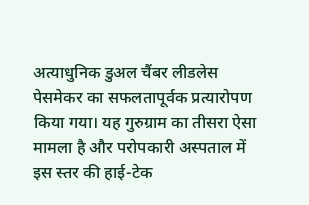अत्याधुनिक डुअल चैंबर लीडलेस पेसमेकर का सफलतापूर्वक प्रत्यारोपण किया गया। यह गुरुग्राम का तीसरा ऐसा मामला है और परोपकारी अस्पताल में इस स्तर की हाई-टेक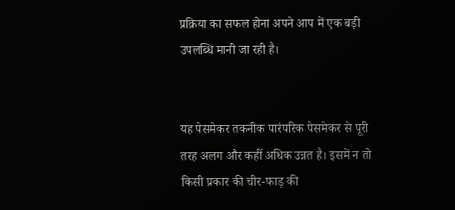प्रक्रिया का सफल होना अपने आप में एक बड़ी उपलब्धि मानी जा रही है।


यह पेसमेकर तकनीक पारंपरिक पेसमेकर से पूरी तरह अलग और कहीं अधिक उन्नत है। इसमें न तो किसी प्रकार की चीर-फाड़ की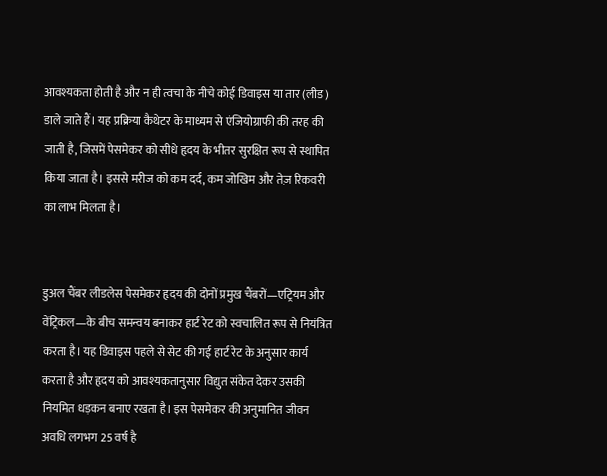आवश्यकता होती है और न ही त्वचा के नीचे कोई डिवाइस या तार (लीड) डाले जाते हैं। यह प्रक्रिया कैथेटर के माध्यम से एंजियोग्राफी की तरह की जाती है, जिसमें पेसमेकर को सीधे हृदय के भीतर सुरक्षित रूप से स्थापित किया जाता है। इससे मरीज को कम दर्द, कम जोखिम और तेज़ रिकवरी का लाभ मिलता है।


डुअल चैंबर लीडलेस पेसमेकर हृदय की दोनों प्रमुख चैंबरों—एट्रियम और वेंट्रिकल—के बीच समन्वय बनाकर हार्ट रेट को स्वचालित रूप से नियंत्रित करता है। यह डिवाइस पहले से सेट की गई हार्ट रेट के अनुसार कार्य करता है और हृदय को आवश्यकतानुसार विद्युत संकेत देकर उसकी नियमित धड़कन बनाए रखता है। इस पेसमेकर की अनुमानित जीवन अवधि लगभग 25 वर्ष है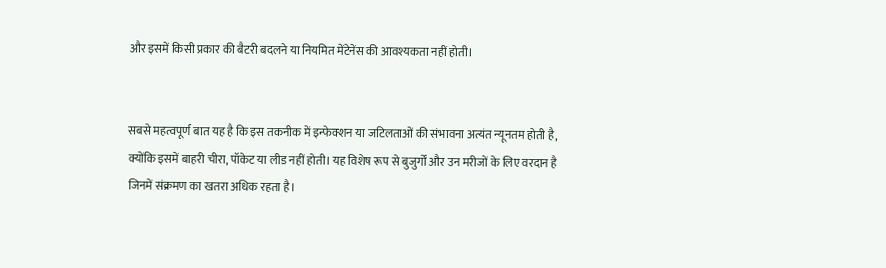और इसमें किसी प्रकार की बैटरी बदलने या नियमित मेंटेनेंस की आवश्यकता नहीं होती।


सबसे महत्वपूर्ण बात यह है कि इस तकनीक में इन्फेक्शन या जटिलताओं की संभावना अत्यंत न्यूनतम होती है, क्योंकि इसमें बाहरी चीरा, पॉकेट या लीड नहीं होती। यह विशेष रूप से बुजुर्गों और उन मरीजों के लिए वरदान है जिनमें संक्रमण का खतरा अधिक रहता है।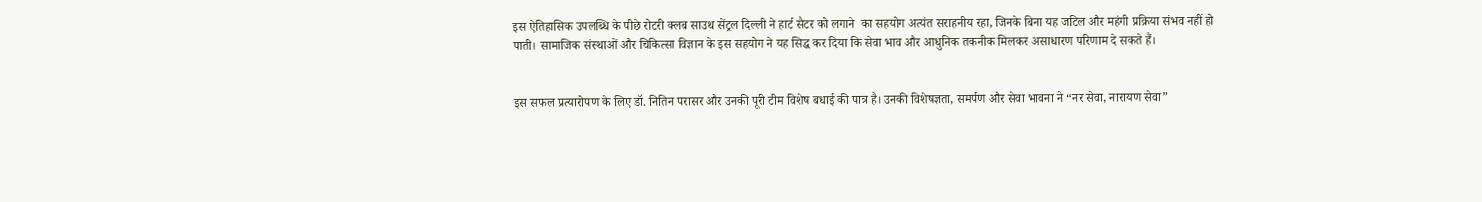इस ऐतिहासिक उपलब्धि के पीछे रोटरी क्लब साउथ सेंट्रल दिल्ली ने हार्ट सैटर को लगाने  का सहयोग अत्यंत सराहनीय रहा, जिनके बिना यह जटिल और महंगी प्रक्रिया संभव नहीं हो पाती। सामाजिक संस्थाओं और चिकित्सा विज्ञान के इस सहयोग ने यह सिद्ध कर दिया कि सेवा भाव और आधुनिक तकनीक मिलकर असाधारण परिणाम दे सकते हैं।


इस सफल प्रत्यारोपण के लिए डॉ. नितिन परासर और उनकी पूरी टीम विशेष बधाई की पात्र है। उनकी विशेषज्ञता, समर्पण और सेवा भावना ने “नर सेवा, नारायण सेवा”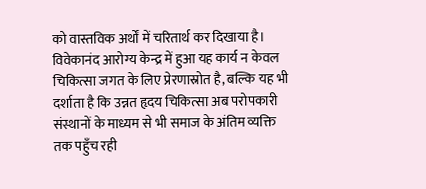को वास्तविक अर्थों में चरितार्थ कर दिखाया है। विवेकानंद आरोग्य केन्द्र में हुआ यह कार्य न केवल चिकित्सा जगत के लिए प्रेरणास्रोत है, बल्कि यह भी दर्शाता है कि उन्नत हृदय चिकित्सा अब परोपकारी संस्थानों के माध्यम से भी समाज के अंतिम व्यक्ति तक पहुँच रही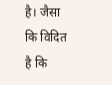है। जैसा कि विदित है कि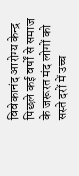विवेकानंद आरोग्य केन्द्र पिछले कई वर्षों से समाज के जरूरत मंद लोगों को सस्ते दरों में उच्च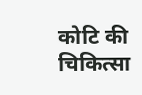कोटि की चिकित्सा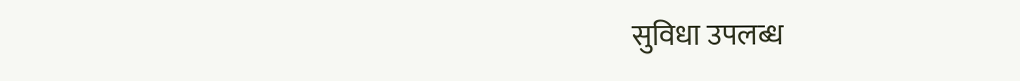सुविधा उपलब्ध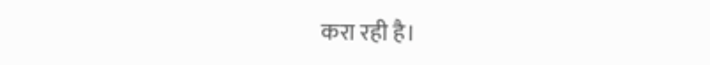करा रही है।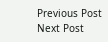Previous Post Next Post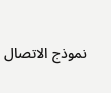نموذج الاتصال